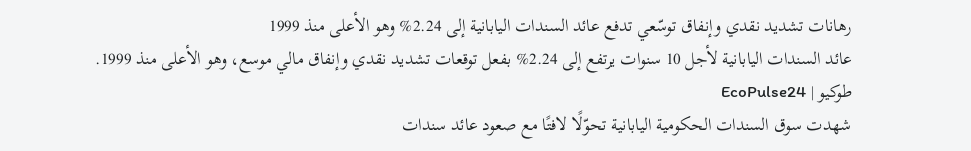رهانات تشديد نقدي وإنفاق توسّعي تدفع عائد السندات اليابانية إلى 2.24% وهو الأعلى منذ 1999
عائد السندات اليابانية لأجل 10 سنوات يرتفع إلى 2.24% بفعل توقعات تشديد نقدي وإنفاق مالي موسع، وهو الأعلى منذ 1999.
طوكيو | EcoPulse24
شهدت سوق السندات الحكومية اليابانية تحوّلًا لافتًا مع صعود عائد سندات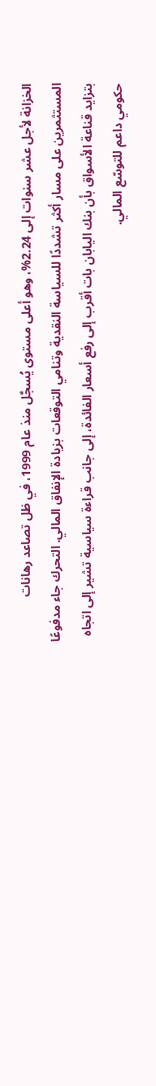الخزانة لأجل عشر سنوات إلى 2.24%، وهو أعلى مستوى يُسجَّل منذ عام 1999، في ظل تصاعد رهانات المستثمرين على مسار أكثر تشددًا للسياسة النقدية وتنامي التوقعات بزيادة الإنفاق المالي. التحرك جاء مدفوعًا بتزايد قناعة الأسواق بأن بنك اليابان بات أقرب إلى رفع أسعار الفائدة، إلى جانب قراءة سياسية تشير إلى اتجاه حكومي داعم للتوسّع المالي.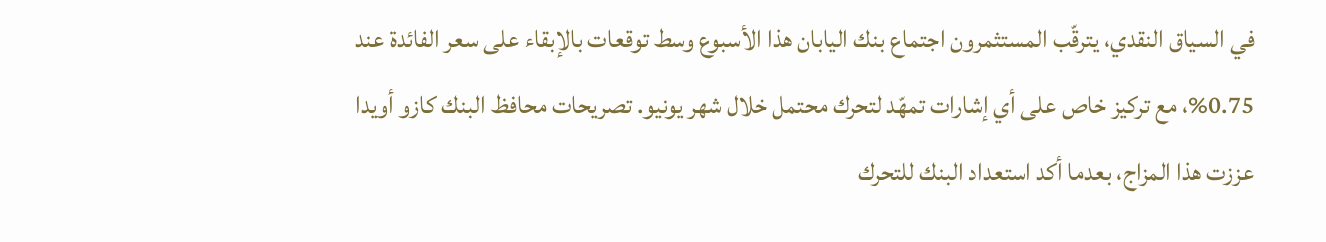في السياق النقدي، يترقّب المستثمرون اجتماع بنك اليابان هذا الأسبوع وسط توقعات بالإبقاء على سعر الفائدة عند 0.75%، مع تركيز خاص على أي إشارات تمهّد لتحرك محتمل خلال شهر يونيو. تصريحات محافظ البنك كازو أويدا عززت هذا المزاج، بعدما أكد استعداد البنك للتحرك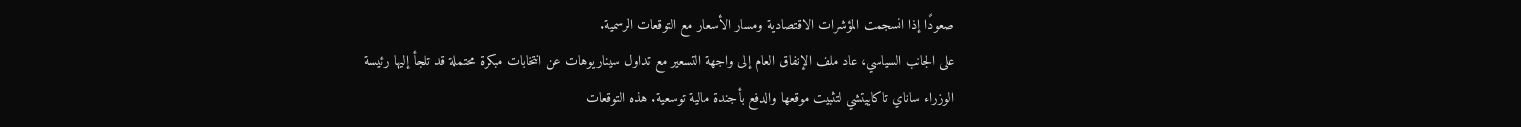صعودًا إذا انسجمت المؤشرات الاقتصادية ومسار الأسعار مع التوقعات الرسمية.
على الجانب السياسي، عاد ملف الإنفاق العام إلى واجهة التسعير مع تداول سيناريوهات عن انتخابات مبكرة محتملة قد تلجأ إليها رئيسة الوزراء ساناي تاكاييتشي لتثبيت موقعها والدفع بأجندة مالية توسعية. هذه التوقعات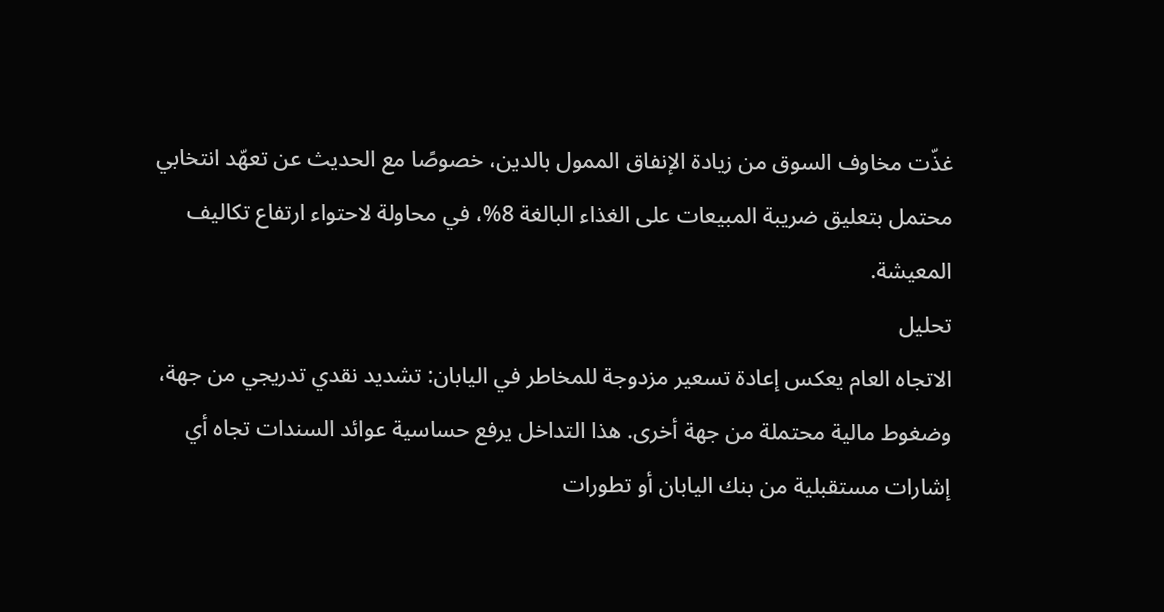غذّت مخاوف السوق من زيادة الإنفاق الممول بالدين، خصوصًا مع الحديث عن تعهّد انتخابي محتمل بتعليق ضريبة المبيعات على الغذاء البالغة 8%، في محاولة لاحتواء ارتفاع تكاليف المعيشة.
تحليل
الاتجاه العام يعكس إعادة تسعير مزدوجة للمخاطر في اليابان: تشديد نقدي تدريجي من جهة، وضغوط مالية محتملة من جهة أخرى. هذا التداخل يرفع حساسية عوائد السندات تجاه أي إشارات مستقبلية من بنك اليابان أو تطورات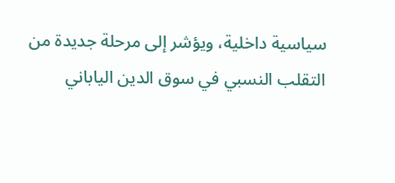سياسية داخلية، ويؤشر إلى مرحلة جديدة من التقلب النسبي في سوق الدين الياباني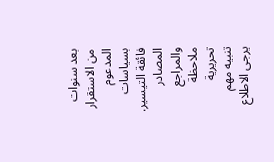بعد سنوات من الاستقرار المدعوم بسياسات فائقة التيسير.
المصادر والمراجع
ملاحظة تحريرية
تنبيه مهم
يرجى الاطلاع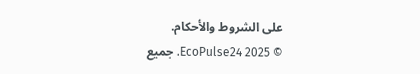على الشروط والأحكام.
© 2025 EcoPulse24. جميع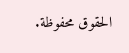الحقوق محفوظة.